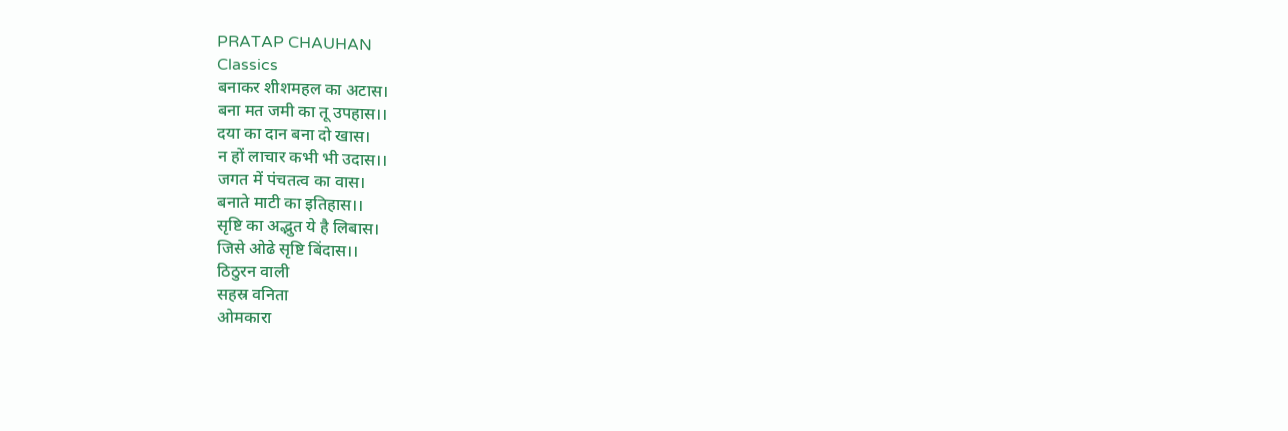PRATAP CHAUHAN
Classics
बनाकर शीशमहल का अटास।
बना मत जमी का तू उपहास।।
दया का दान बना दो खास।
न हों लाचार कभी भी उदास।।
जगत में पंचतत्व का वास।
बनाते माटी का इतिहास।।
सृष्टि का अद्भुत ये है लिबास।
जिसे ओढे सृष्टि बिंदास।।
ठिठुरन वाली
सहस्र वनिता
ओमकारा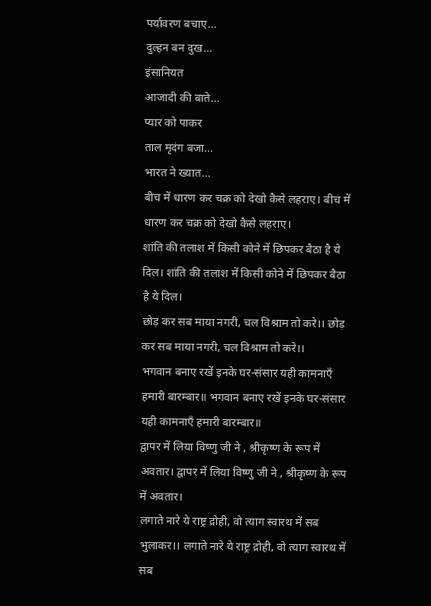पर्यावरण बचाए...
दुल्हन बन दुख...
इंसानियत
आजादी की बाते...
प्यार को पाकर
ताल मृदंग बजा...
भारत ने ख्यात...
बीच में धारण कर चक्र को देखो कैसे लहराए। बीच में धारण कर चक्र को देखो कैसे लहराए।
शांति की तलाश में किसी कोने में छिपकर बैठा है ये दिल। शांति की तलाश में किसी कोने में छिपकर बैठा है ये दिल।
छोड़ कर सब माया नगरी, चल विश्राम तो करे।। छोड़ कर सब माया नगरी, चल विश्राम तो करे।।
भगवान बनाए रखें इनके घर-संसार यही कामनाएँ हमारी बारम्बार॥ भगवान बनाए रखें इनके घर-संसार यही कामनाएँ हमारी बारम्बार॥
द्वापर में लिया विष्णु जी ने , श्रीकृष्ण के रूप में अवतार। द्वापर में लिया विष्णु जी ने , श्रीकृष्ण के रूप में अवतार।
लगाते नारे ये राष्ट्र द्रोही, वो त्याग स्वारथ में सब भुलाकर।। लगाते नारे ये राष्ट्र द्रोही, वो त्याग स्वारथ में सब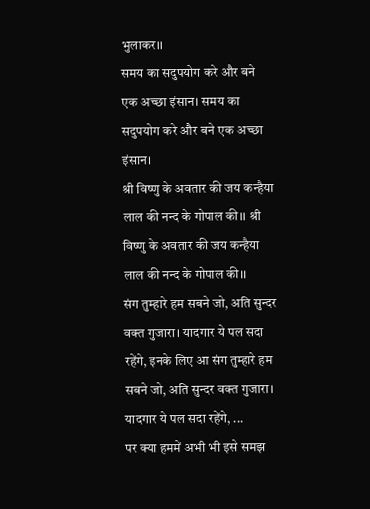भुलाकर।।
समय का सदुपयोग करे और बने एक अच्छा इंसान। समय का सदुपयोग करे और बने एक अच्छा इंसान।
श्री विष्णु के अवतार की जय कन्हैया लाल की नन्द के गोपाल की।। श्री विष्णु के अवतार की जय कन्हैया लाल की नन्द के गोपाल की।।
संग तुम्हारे हम सबने जो, अति सुन्दर वक्त गुजारा। यादगार ये पल सदा रहेंगे, इनके लिए आ संग तुम्हारे हम सबने जो, अति सुन्दर वक्त गुजारा। यादगार ये पल सदा रहेंगे, ...
पर क्या हममें अभी भी इसे समझ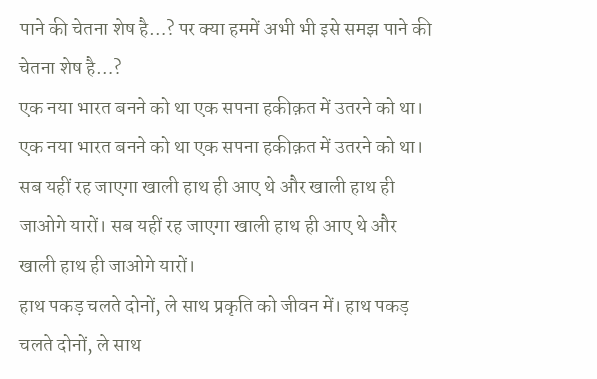पाने की चेतना शेष है…? पर क्या हममें अभी भी इसे समझ पाने की चेतना शेष है…?
एक नया भारत बनने को था एक सपना हकीक़त में उतरने को था। एक नया भारत बनने को था एक सपना हकीक़त में उतरने को था।
सब यहीं रह जाएगा खाली हाथ ही आए थे और खाली हाथ ही जाओगे यारों। सब यहीं रह जाएगा खाली हाथ ही आए थे और खाली हाथ ही जाओगे यारों।
हाथ पकड़ चलते दोनों, ले साथ प्रकृति को जीवन में। हाथ पकड़ चलते दोनों, ले साथ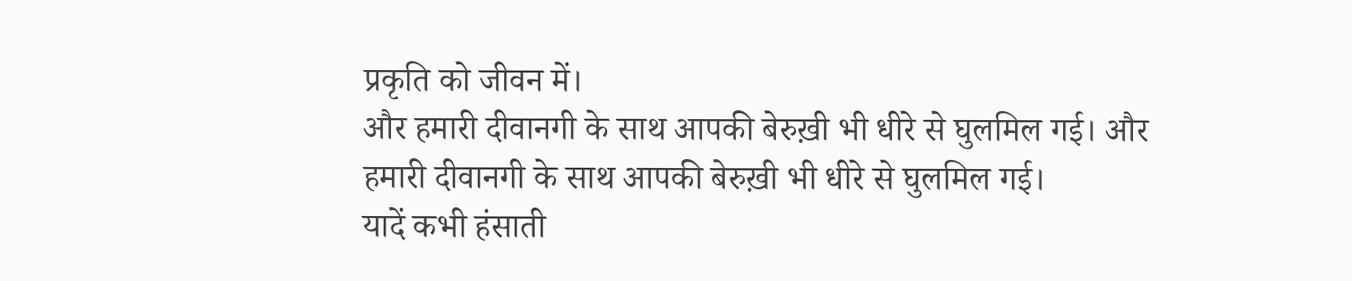प्रकृति को जीवन में।
और हमारी दीवानगी के साथ आपकी बेरुख़ी भी धीरे से घुलमिल गई। और हमारी दीवानगी के साथ आपकी बेरुख़ी भी धीरे से घुलमिल गई।
यादें कभी हंसाती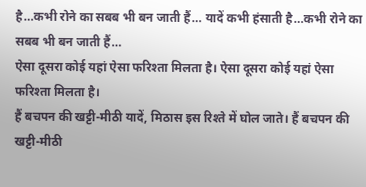है…कभी रोने का सबब भी बन जाती हैं… यादें कभी हंसाती है…कभी रोने का सबब भी बन जाती हैं…
ऐसा दूसरा कोई यहां ऐसा फरिश्ता मिलता है। ऐसा दूसरा कोई यहां ऐसा फरिश्ता मिलता है।
हैं बचपन की खट्टी-मीठी यादें, मिठास इस रिश्ते में घोल जाते। हैं बचपन की खट्टी-मीठी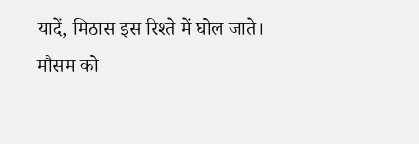यादें, मिठास इस रिश्ते में घोल जाते।
मौसम को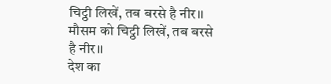चिट्ठी लिखें, तब बरसे है नीर।। मौसम को चिट्ठी लिखें, तब बरसे है नीर।।
देश का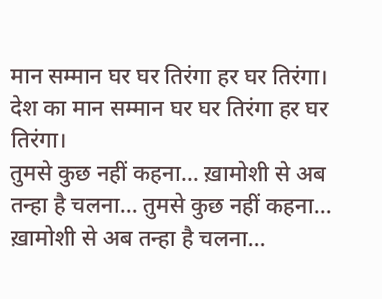मान सम्मान घर घर तिरंगा हर घर तिरंगा। देश का मान सम्मान घर घर तिरंगा हर घर तिरंगा।
तुमसे कुछ नहीं कहना… ख़ामोशी से अब तन्हा है चलना… तुमसे कुछ नहीं कहना… ख़ामोशी से अब तन्हा है चलना…